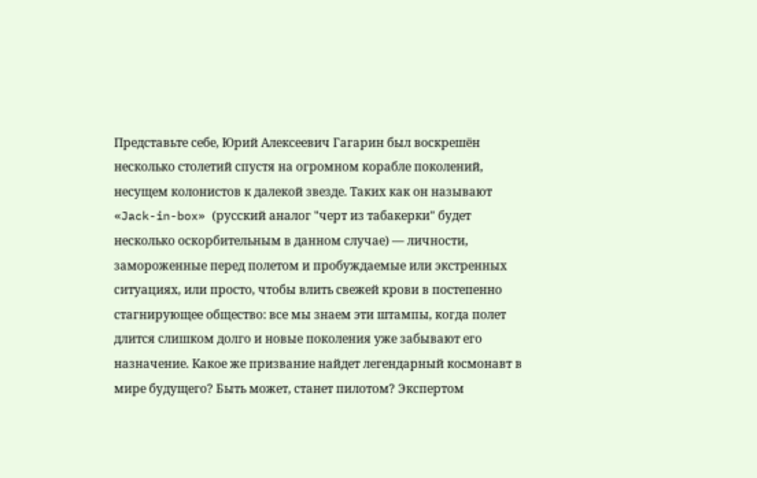Представьте себе, Юрий Алексеевич Гагарин был воскрешён несколько столетий спустя на огромном корабле поколений, несущем колонистов к далекой звезде. Таких как он называют «Jack-in-box» (русский аналог "черт из табакерки" будет несколько оскорбительным в данном случае) — личности, замороженные перед полетом и пробуждаемые или экстренных ситуациях, или просто, чтобы влить свежей крови в постепенно стагнирующее общество: все мы знаем эти штампы, когда полет длится слишком долго и новые поколения уже забывают его назначение. Какое же призвание найдет легендарный космонавт в мире будущего? Быть может, станет пилотом? Экспертом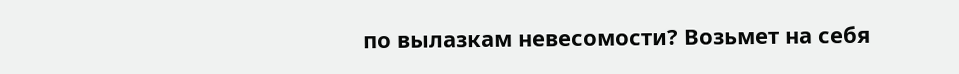по вылазкам невесомости? Возьмет на себя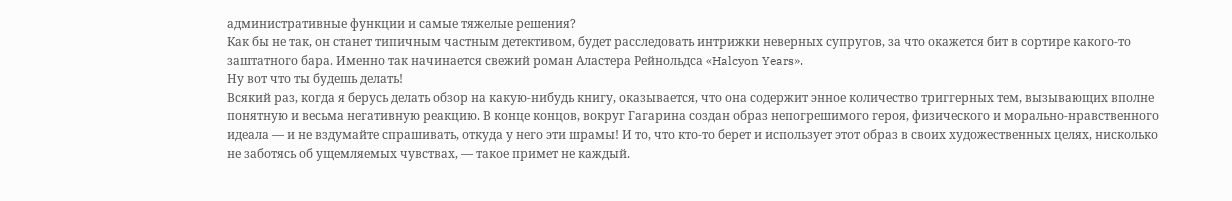административные функции и самые тяжелые решения?
Как бы не так, он станет типичным частным детективом, будет расследовать интрижки неверных супругов, за что окажется бит в сортире какого-то заштатного бара. Именно так начинается свежий роман Аластера Рейнольдса «Halcyon Years».
Ну вот что ты будешь делать!
Всякий раз, когда я берусь делать обзор на какую-нибудь книгу, оказывается, что она содержит энное количество триггерных тем, вызывающих вполне понятную и весьма негативную реакцию. В конце концов, вокруг Гагарина создан образ непогрешимого героя, физического и морально-нравственного идеала — и не вздумайте спрашивать, откуда у него эти шрамы! И то, что кто-то берет и использует этот образ в своих художественных целях, нисколько не заботясь об ущемляемых чувствах, — такое примет не каждый.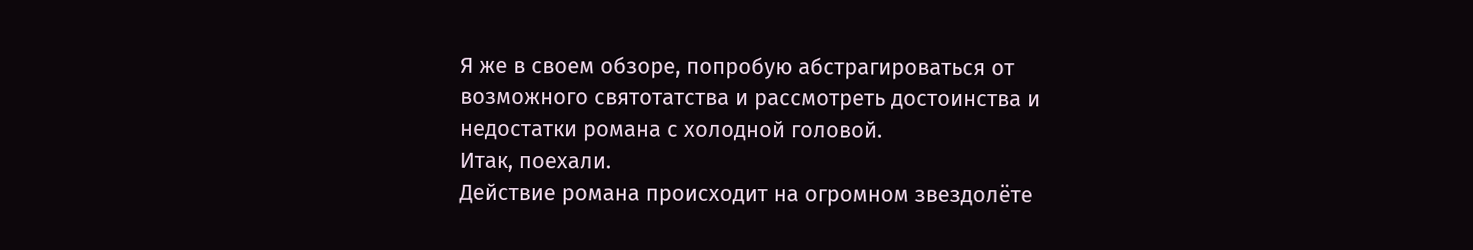Я же в своем обзоре, попробую абстрагироваться от возможного святотатства и рассмотреть достоинства и недостатки романа с холодной головой.
Итак, поехали.
Действие романа происходит на огромном звездолёте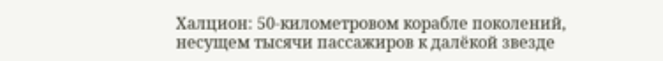Халцион: 50-километровом корабле поколений, несущем тысячи пассажиров к далёкой звезде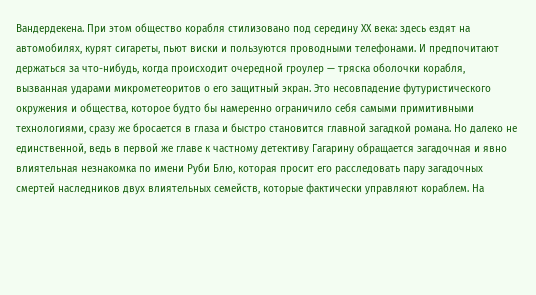Вандердекена. При этом общество корабля стилизовано под середину XX века: здесь ездят на автомобилях, курят сигареты, пьют виски и пользуются проводными телефонами. И предпочитают держаться за что-нибудь, когда происходит очередной гроулер — тряска оболочки корабля, вызванная ударами микрометеоритов о его защитный экран. Это несовпадение футуристического окружения и общества, которое будто бы намеренно ограничило себя самыми примитивными технологиями, сразу же бросается в глаза и быстро становится главной загадкой романа. Но далеко не единственной, ведь в первой же главе к частному детективу Гагарину обращается загадочная и явно влиятельная незнакомка по имени Руби Блю, которая просит его расследовать пару загадочных смертей наследников двух влиятельных семейств, которые фактически управляют кораблем. На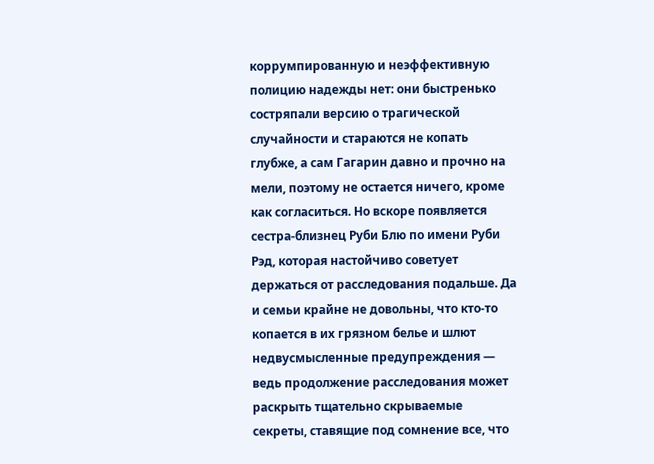коррумпированную и неэффективную полицию надежды нет: они быстренько состряпали версию о трагической случайности и стараются не копать глубже, а сам Гагарин давно и прочно на мели, поэтому не остается ничего, кроме как согласиться. Но вскоре появляется сестра-близнец Руби Блю по имени Руби Рэд, которая настойчиво советует держаться от расследования подальше. Да и семьи крайне не довольны, что кто-то копается в их грязном белье и шлют недвусмысленные предупреждения — ведь продолжение расследования может раскрыть тщательно скрываемые секреты, ставящие под сомнение все, что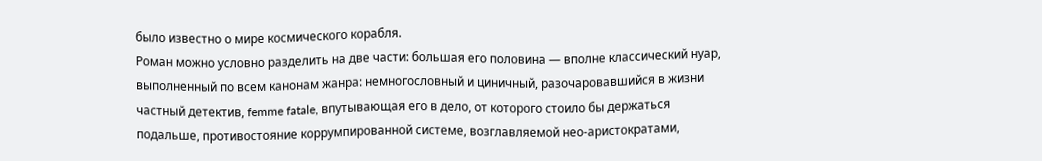было известно о мире космического корабля.
Роман можно условно разделить на две части: большая его половина — вполне классический нуар, выполненный по всем канонам жанра: немногословный и циничный, разочаровавшийся в жизни частный детектив, femme fatale, впутывающая его в дело, от которого стоило бы держаться подальше, противостояние коррумпированной системе, возглавляемой нео-аристократами,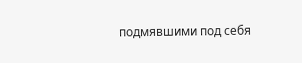подмявшими под себя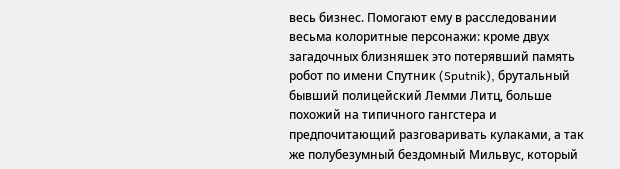весь бизнес. Помогают ему в расследовании весьма колоритные персонажи: кроме двух загадочных близняшек это потерявший память робот по имени Спутник (Sputnik), брутальный бывший полицейский Лемми Литц, больше похожий на типичного гангстера и предпочитающий разговаривать кулаками, а так же полубезумный бездомный Мильвус, который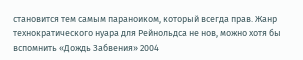становится тем самым параноиком, который всегда прав. Жанр технократического нуара для Рейнольдса не нов, можно хотя бы вспомнить «Дождь Забвения» 2004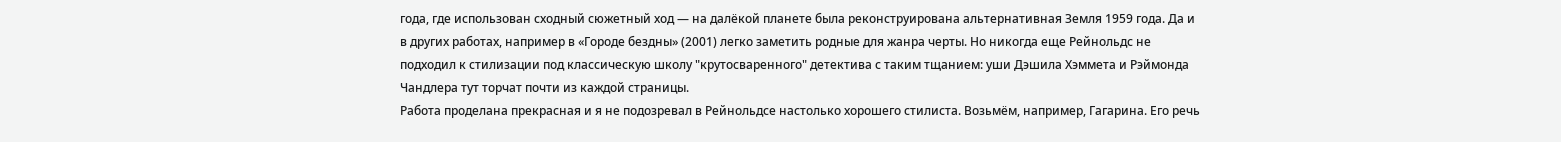года, где использован сходный сюжетный ход — на далёкой планете была реконструирована альтернативная Земля 1959 года. Да и в других работах, например в «Городе бездны» (2001) легко заметить родные для жанра черты. Но никогда еще Рейнольдс не подходил к стилизации под классическую школу "крутосваренного" детектива с таким тщанием: уши Дэшила Хэммета и Рэймонда Чандлера тут торчат почти из каждой страницы.
Работа проделана прекрасная и я не подозревал в Рейнольдсе настолько хорошего стилиста. Возьмём, например, Гагарина. Его речь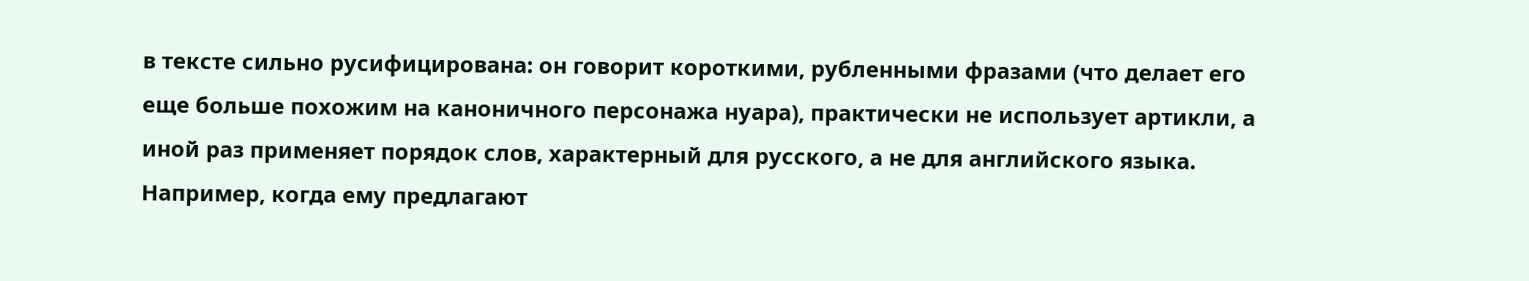в тексте сильно русифицирована: он говорит короткими, рубленными фразами (что делает его еще больше похожим на каноничного персонажа нуара), практически не использует артикли, а иной раз применяет порядок слов, характерный для русского, а не для английского языка. Например, когда ему предлагают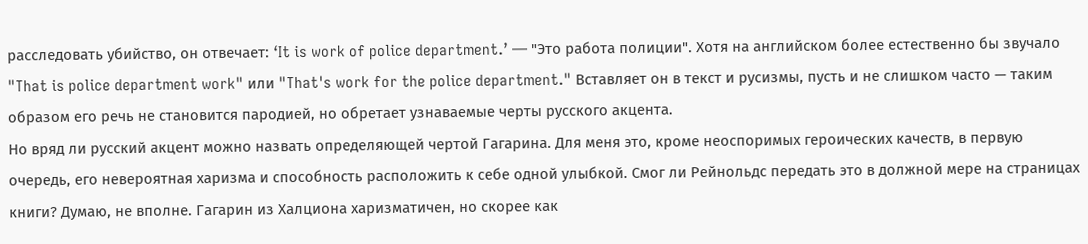расследовать убийство, он отвечает: ‘It is work of police department.’ — "Это работа полиции". Хотя на английском более естественно бы звучало "That is police department work" или "That's work for the police department." Вставляет он в текст и русизмы, пусть и не слишком часто — таким образом его речь не становится пародией, но обретает узнаваемые черты русского акцента.
Но вряд ли русский акцент можно назвать определяющей чертой Гагарина. Для меня это, кроме неоспоримых героических качеств, в первую очередь, его невероятная харизма и способность расположить к себе одной улыбкой. Смог ли Рейнольдс передать это в должной мере на страницах книги? Думаю, не вполне. Гагарин из Халциона харизматичен, но скорее как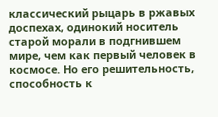классический рыцарь в ржавых доспехах, одинокий носитель старой морали в подгнившем мире, чем как первый человек в космосе. Но его решительность, способность к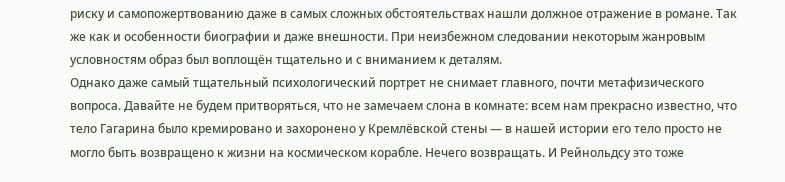риску и самопожертвованию даже в самых сложных обстоятельствах нашли должное отражение в романе. Так же как и особенности биографии и даже внешности. При неизбежном следовании некоторым жанровым условностям образ был воплощён тщательно и с вниманием к деталям.
Однако даже самый тщательный психологический портрет не снимает главного, почти метафизического вопроса. Давайте не будем притворяться, что не замечаем слона в комнате: всем нам прекрасно известно, что тело Гагарина было кремировано и захоронено у Кремлёвской стены — в нашей истории его тело просто не могло быть возвращено к жизни на космическом корабле. Нечего возвращать. И Рейнольдсу это тоже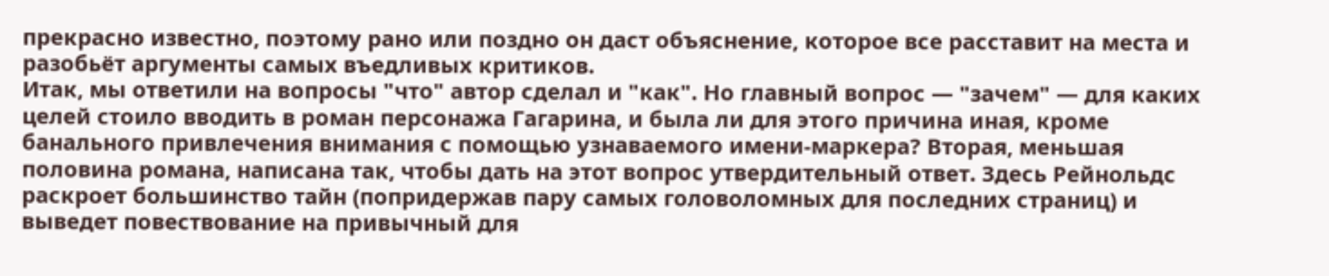прекрасно известно, поэтому рано или поздно он даст объяснение, которое все расставит на места и разобьёт аргументы самых въедливых критиков.
Итак, мы ответили на вопросы "что" автор сделал и "как". Но главный вопрос — "зачем" — для каких целей стоило вводить в роман персонажа Гагарина, и была ли для этого причина иная, кроме банального привлечения внимания с помощью узнаваемого имени-маркера? Вторая, меньшая половина романа, написана так, чтобы дать на этот вопрос утвердительный ответ. Здесь Рейнольдс раскроет большинство тайн (попридержав пару самых головоломных для последних страниц) и выведет повествование на привычный для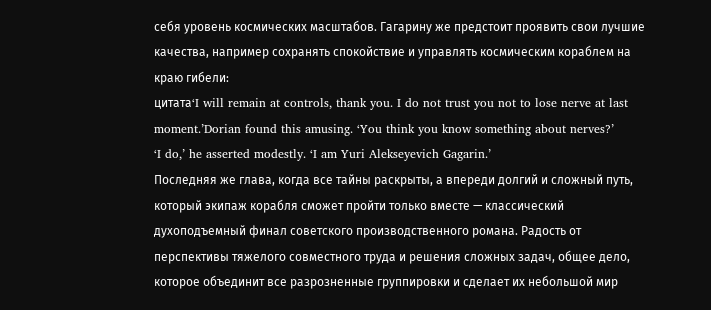себя уровень космических масштабов. Гагарину же предстоит проявить свои лучшие качества, например сохранять спокойствие и управлять космическим кораблем на краю гибели:
цитата‘I will remain at controls, thank you. I do not trust you not to lose nerve at last moment.’Dorian found this amusing. ‘You think you know something about nerves?’
‘I do,’ he asserted modestly. ‘I am Yuri Alekseyevich Gagarin.’
Последняя же глава, когда все тайны раскрыты, а впереди долгий и сложный путь, который экипаж корабля сможет пройти только вместе — классический духоподъемный финал советского производственного романа. Радость от перспективы тяжелого совместного труда и решения сложных задач, общее дело, которое объединит все разрозненные группировки и сделает их небольшой мир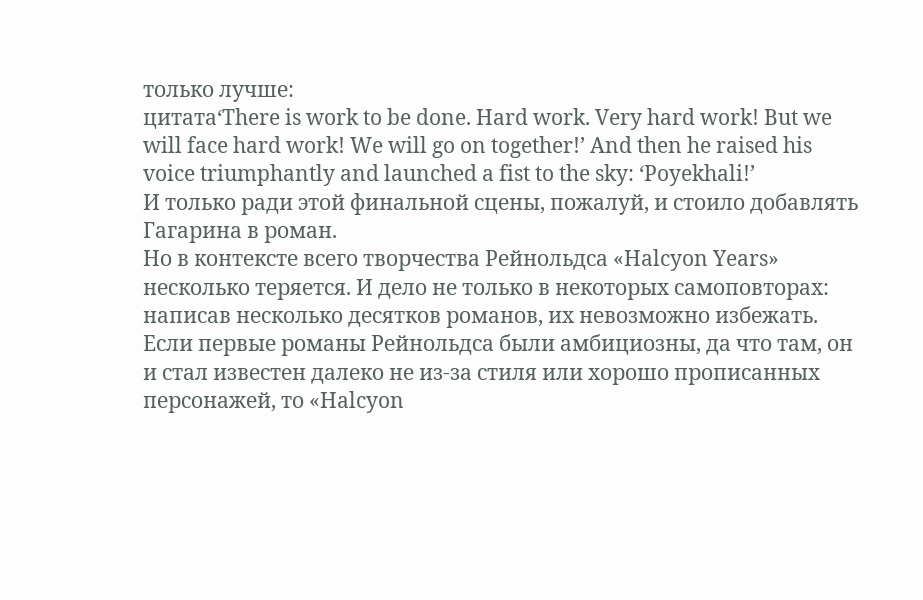только лучше:
цитата‘There is work to be done. Hard work. Very hard work! But we will face hard work! We will go on together!’ And then he raised his voice triumphantly and launched a fist to the sky: ‘Poyekhali!’
И только ради этой финальной сцены, пожалуй, и стоило добавлять Гагарина в роман.
Но в контексте всего творчества Рейнольдса «Halcyon Years» несколько теряется. И дело не только в некоторых самоповторах: написав несколько десятков романов, их невозможно избежать. Если первые романы Рейнольдса были амбициозны, да что там, он и стал известен далеко не из-за стиля или хорошо прописанных персонажей, то «Halcyon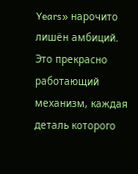Years» нарочито лишён амбиций. Это прекрасно работающий механизм, каждая деталь которого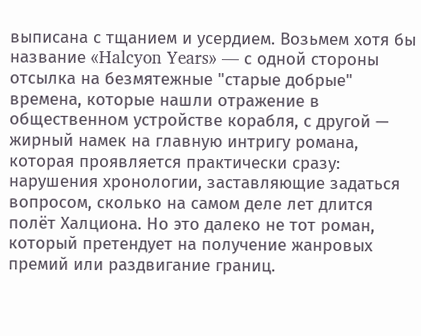выписана с тщанием и усердием. Возьмем хотя бы название «Halcyon Years» — с одной стороны отсылка на безмятежные "старые добрые" времена, которые нашли отражение в общественном устройстве корабля, с другой — жирный намек на главную интригу романа, которая проявляется практически сразу: нарушения хронологии, заставляющие задаться вопросом, сколько на самом деле лет длится полёт Халциона. Но это далеко не тот роман, который претендует на получение жанровых премий или раздвигание границ.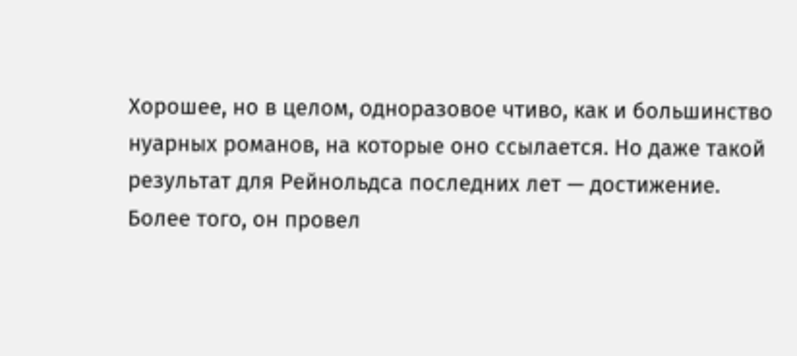Хорошее, но в целом, одноразовое чтиво, как и большинство нуарных романов, на которые оно ссылается. Но даже такой результат для Рейнольдса последних лет — достижение. Более того, он провел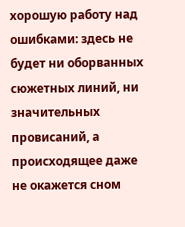хорошую работу над ошибками: здесь не будет ни оборванных сюжетных линий, ни значительных провисаний, а происходящее даже не окажется сном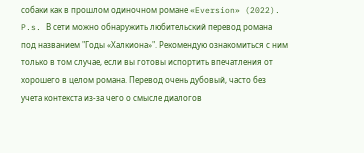собаки как в прошлом одиночном романе «Eversion» (2022).
P.s. В сети можно обнаружить любительский перевод романа под названием "Годы «Халкиона»". Рекомендую ознакомиться с ним только в том случае, если вы готовы испортить впечатления от хорошего в целом романа. Перевод очень дубовый, часто без учета контекста из-за чего о смысле диалогов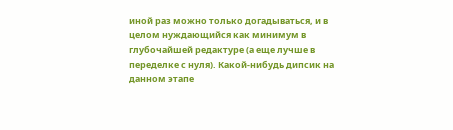иной раз можно только догадываться, и в целом нуждающийся как минимум в глубочайшей редактуре (а еще лучше в переделке с нуля). Какой-нибудь дипсик на данном этапе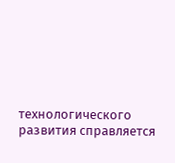технологического развития справляется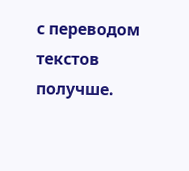с переводом текстов получше.